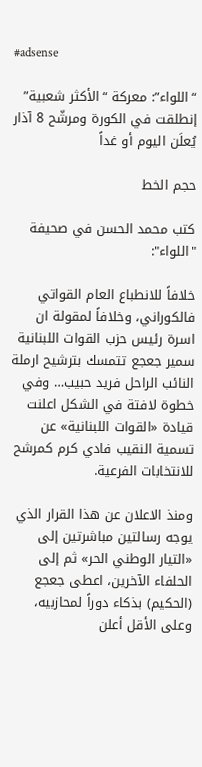#adsense

“اللواء”: معركة “الأكثر شعبية” إنطلقت في الكورة ومرشّح 8 آذار يُعلَن اليوم أو غداً

حجم الخط

كتب محمد الحسن في صحيفة "اللواء":

خلافاً للانطباع العام القواتي فالكوراني، وخلافاً لمقولة ان اسرة رئيس حزب القوات اللبنانية سمير جعجع تتمسك بترشيح ارملة النائب الراحل فريد حبيب… وفي خطوة لافتة في الشكل اعلنت قيادة «القوات اللبنانية» عن تسمية النقيب فادي كرم كمرشح للانتخابات الفرعية.

ومنذ الاعلان عن هذا القرار الذي يوجه رسالتين مباشرتين إلى «التيار الوطني الحر» ثم إلى الحلفاء الآخرين، اعطى جعجع (الحكيم) بذكاء دوراً لمحازبيه، وعلى الأقل أعلن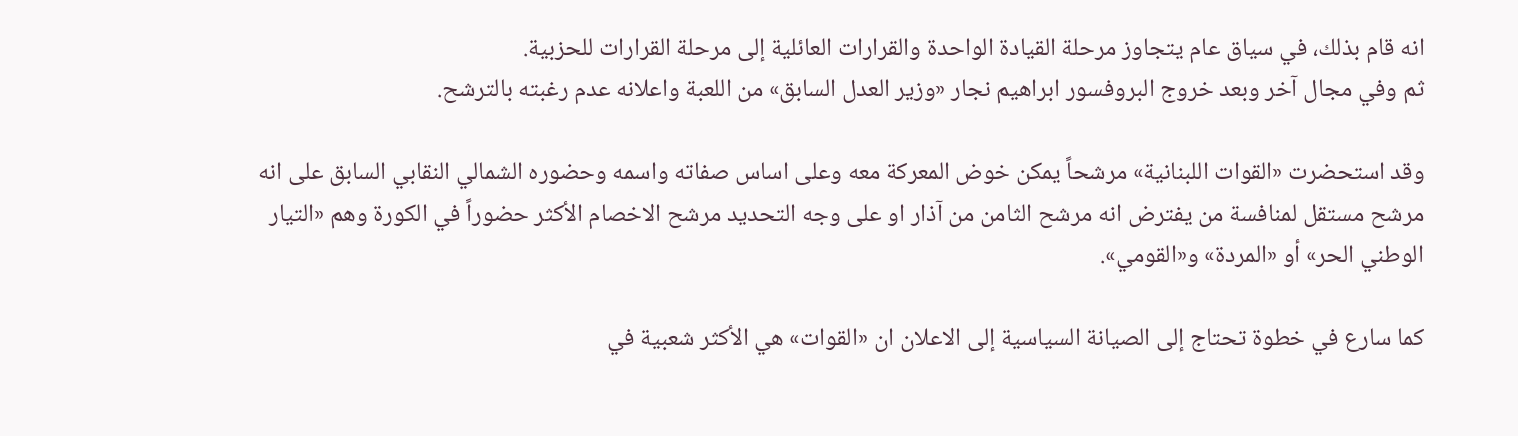انه قام بذلك، في سياق عام يتجاوز مرحلة القيادة الواحدة والقرارات العائلية إلى مرحلة القرارات للحزبية.
ثم وفي مجال آخر وبعد خروج البروفسور ابراهيم نجار «وزير العدل السابق» من اللعبة واعلانه عدم رغبته بالترشح.

وقد استحضرت «القوات اللبنانية» مرشحاً يمكن خوض المعركة معه وعلى اساس صفاته واسمه وحضوره الشمالي النقابي السابق على انه مرشح مستقل لمنافسة من يفترض انه مرشح الثامن من آذار او على وجه التحديد مرشح الاخصام الأكثر حضوراً في الكورة وهم «التيار الوطني الحر» أو «المردة» و«القومي».

كما سارع في خطوة تحتاج إلى الصيانة السياسية إلى الاعلان ان «القوات» هي الأكثر شعبية في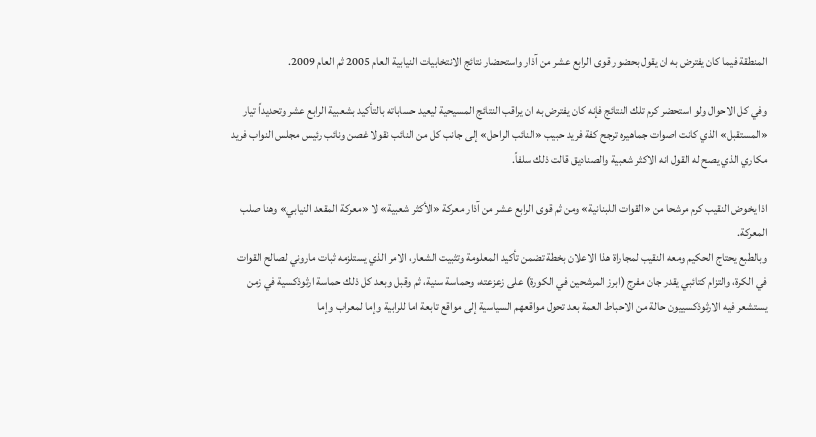المنطقة فيما كان يفترض به ان يقول بحضور قوى الرابع عشر من آذار واستحضار نتائج الانتخابيات النيابية العام 2005 ثم العام 2009.

وفي كل الاحوال ولو استحضر كرم تلك النتائج فإنه كان يفترض به ان يراقب النتائج المسيحية ليعيد حساباته بالتأكيد بشعبية الرابع عشر وتحديداً تيار «المستقبل» الذي كانت اصوات جماهيره ترجح كفة فريد حبيب «النائب الراحل» إلى جانب كل من النائب نقولا غصن ونائب رئيس مجلس النواب فريد مكاري الذي يصح له القول انه الاكثر شعبية والصناديق قالت ذلك سلفاً.

اذا يخوض النقيب كرم مرشحا من «القوات اللبنانية» ومن ثم قوى الرابع عشر من آذار معركة «الأكثر شعبية» لا «معركة المقعد النيابي» وهنا صلب المعركة.
وبالطبع يحتاج الحكيم ومعه النقيب لمجاراة هذا الاعلان بخطة تضمن تأكيد المعلومة وتثبيت الشعار، الامر الذي يستلزمه ثبات ماروني لصالح القوات في الكرة، والتزام كتائبي يقدر جان مفرج (ابرز المرشحين في الكورة) على زعزعته، وحماسة سنية، ثم وقبل وبعد كل ذلك حماسة ارثوذكسية في زمن يستشعر فيه الارثوذكسييون حالة من الاحباط العمة بعد تحول مواقعهم السياسية إلى مواقع تابعة اما للرابية وإما لمعراب وإما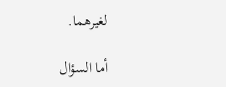لغيرهما.

أما السؤال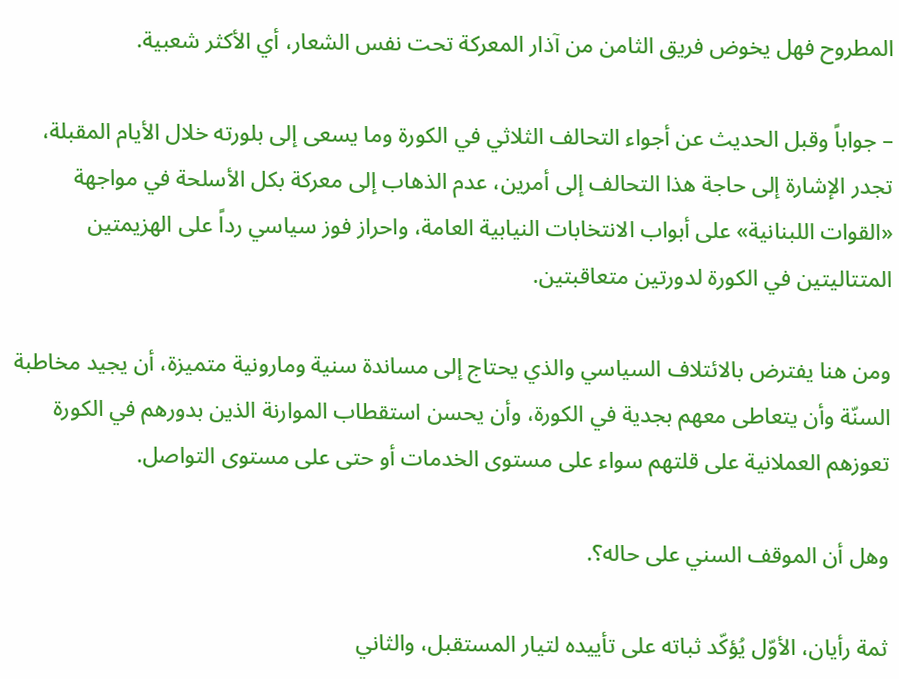المطروح فهل يخوض فريق الثامن من آذار المعركة تحت نفس الشعار، أي الأكثر شعبية.

– جواباً وقبل الحديث عن أجواء التحالف الثلاثي في الكورة وما يسعى إلى بلورته خلال الأيام المقبلة، تجدر الإشارة إلى حاجة هذا التحالف إلى أمرين، عدم الذهاب إلى معركة بكل الأسلحة في مواجهة «القوات اللبنانية» على أبواب الانتخابات النيابية العامة، واحراز فوز سياسي رداً على الهزيمتين المتتاليتين في الكورة لدورتين متعاقبتين.

ومن هنا يفترض بالائتلاف السياسي والذي يحتاج إلى مساندة سنية ومارونية متميزة، أن يجيد مخاطبة السنّة وأن يتعاطى معهم بجدية في الكورة، وأن يحسن استقطاب الموارنة الذين بدورهم في الكورة تعوزهم العملانية على قلتهم سواء على مستوى الخدمات أو حتى على مستوى التواصل.

وهل أن الموقف السني على حاله؟.

ثمة رأيان، الأوّل يُؤكّد ثباته على تأييده لتيار المستقبل، والثاني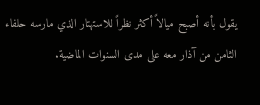يقول بأنه أصبح ميالاً أكثر نظراً للاستهتار الذي مارسه حلفاء الثامن من آذار معه على مدى السنوات الماضية.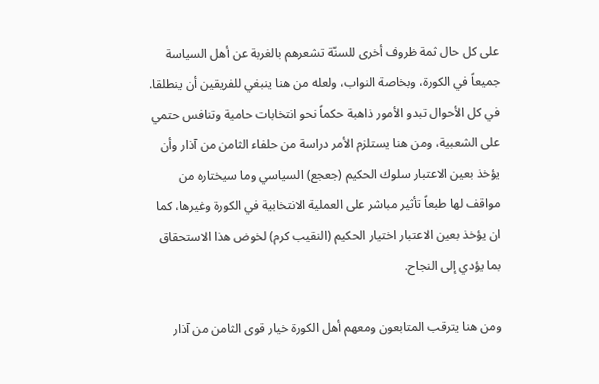على كل حال ثمة ظروف أخرى للسنّة تشعرهم بالغربة عن أهل السياسة جميعاً في الكورة، وبخاصة النواب، ولعله من هنا ينبغي للفريقين أن ينطلقا.
في كل الأحوال تبدو الأمور ذاهبة حكماً نحو انتخابات حامية وتنافس حتمي على الشعبية، ومن هنا يستلزم الأمر دراسة من حلفاء الثامن من آذار وأن يؤخذ بعين الاعتبار سلوك الحكيم (جعجع) السياسي وما سيختاره من مواقف لها طبعاً تأثير مباشر على العملية الانتخابية في الكورة وغيرها، كما ان يؤخذ بعين الاعتبار اختيار الحكيم (النقيب كرم) لخوض هذا الاستحقاق بما يؤدي إلى النجاح.

ومن هنا يترقب المتابعون ومعهم أهل الكورة خيار قوى الثامن من آذار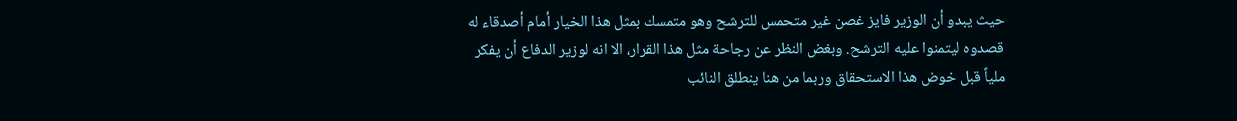حيث يبدو أن الوزير فايز غصن غير متحمس للترشح وهو متمسك بمثل هذا الخيار أمام أصدقاء له قصدوه ليتمنوا عليه الترشح. وبغض النظر عن رجاحة مثل هذا القرار، الا انه لوزير الدفاع أن يفكر ملياً قبل خوض هذا الاستحقاق وربما من هنا ينطلق النائب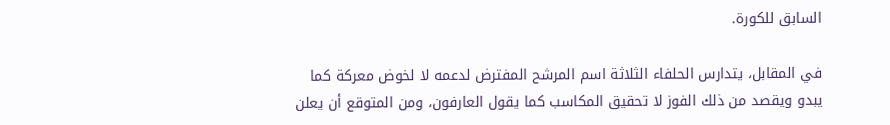السابق للكورة.

في المقابل، يتدارس الحلفاء الثلاثة اسم المرشح المفترض لدعمه لا لخوض معركة كما يبدو ويقصد من ذلك الفوز لا تحقيق المكاسب كما يقول العارفون، ومن المتوقع أن يعلن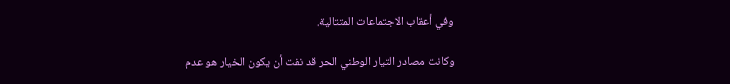وفي أعقاب الاجتماعات المتتالية.

وكانت مصادر التيار الوطني الحر قد نفت أن يكون الخيار هو عدم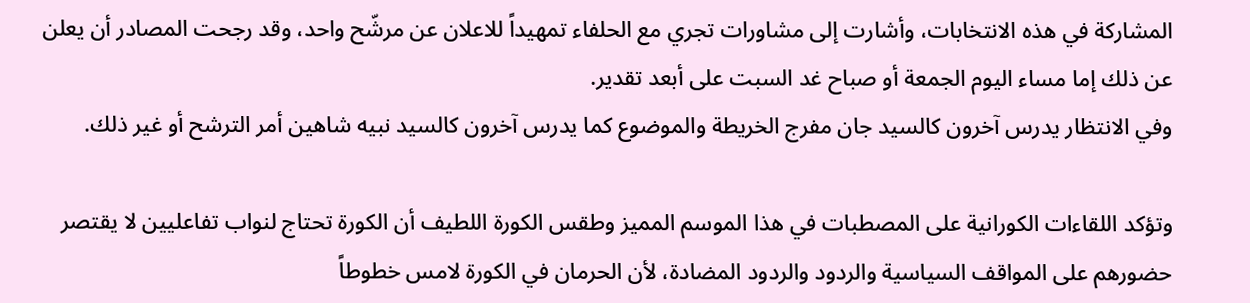المشاركة في هذه الانتخابات، وأشارت إلى مشاورات تجري مع الحلفاء تمهيداً للاعلان عن مرشّح واحد، وقد رجحت المصادر أن يعلن عن ذلك إما مساء اليوم الجمعة أو صباح غد السبت على أبعد تقدير.
وفي الانتظار يدرس آخرون كالسيد جان مفرج الخريطة والموضوع كما يدرس آخرون كالسيد نبيه شاهين أمر الترشح أو غير ذلك.

وتؤكد اللقاءات الكورانية على المصطبات في هذا الموسم المميز وطقس الكورة اللطيف أن الكورة تحتاج لنواب تفاعليين لا يقتصر حضورهم على المواقف السياسية والردود والردود المضادة، لأن الحرمان في الكورة لامس خطوطاً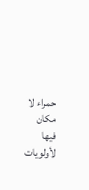حمراء لا مكان فيها لأولويات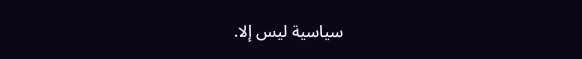سياسية ليس إلا.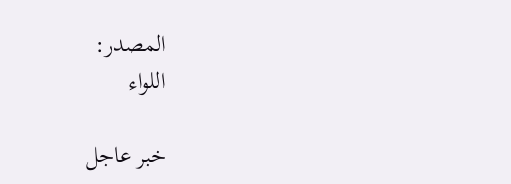المصدر:
اللواء

خبر عاجل